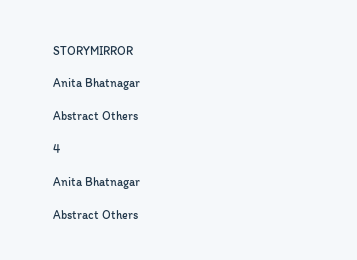STORYMIRROR

Anita Bhatnagar

Abstract Others

4

Anita Bhatnagar

Abstract Others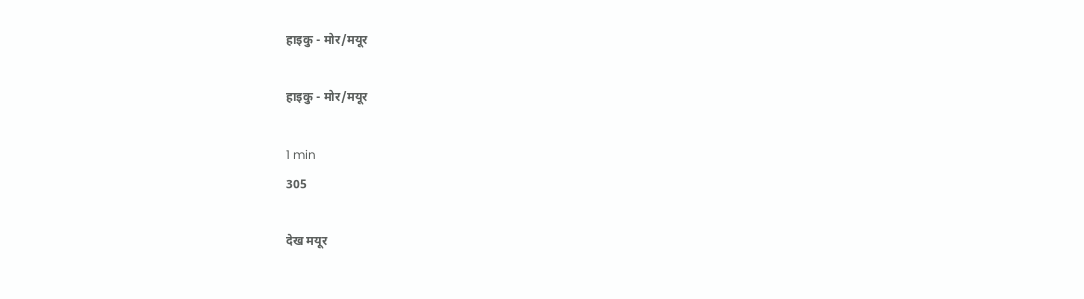हाइकु - मोर/मयूर

हाइकु - मोर/मयूर

1 min
305

देख मयूर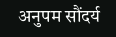अनुपम सौंदर्य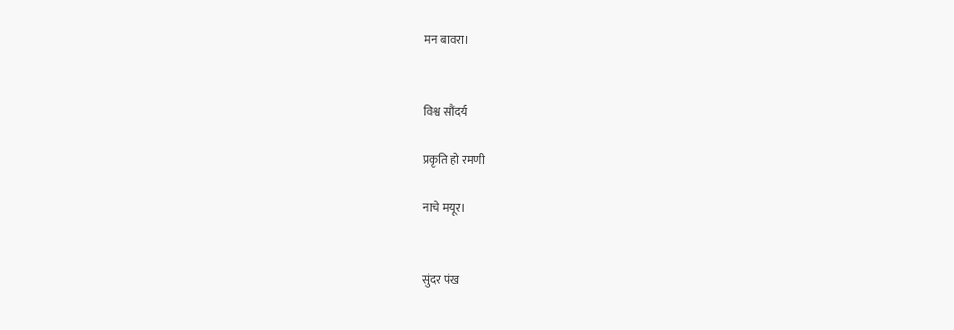मन बावरा।


विश्व सौंदर्य

प्रकृति हो रमणी

नाचे मयूर।


सुंदर पंख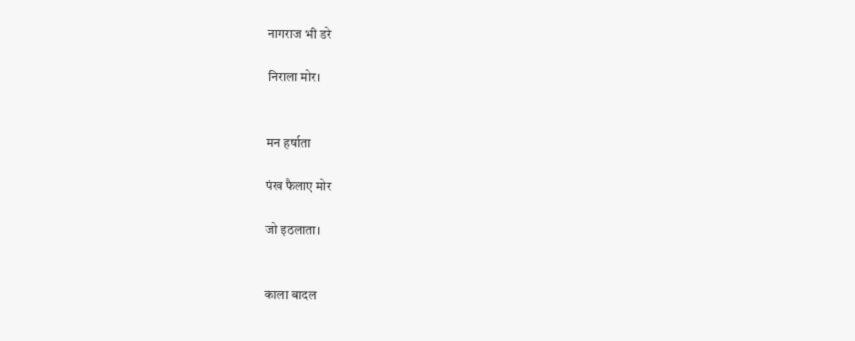नागराज भी डरे

निराला मोर।


मन हर्षाता

पंख फैलाए मोर

जो इठलाता।


काला बादल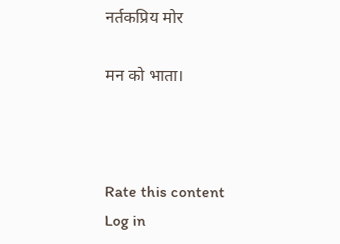नर्तकप्रिय मोर

मन को भाता।



Rate this content
Log in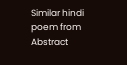Similar hindi poem from Abstract